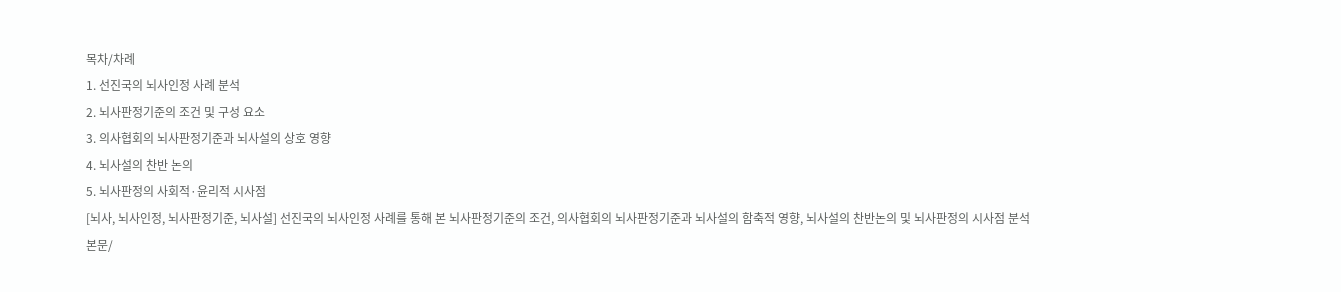목차/차례
1. 선진국의 뇌사인정 사례 분석
2. 뇌사판정기준의 조건 및 구성 요소
3. 의사협회의 뇌사판정기준과 뇌사설의 상호 영향
4. 뇌사설의 찬반 논의
5. 뇌사판정의 사회적·윤리적 시사점
[뇌사, 뇌사인정, 뇌사판정기준, 뇌사설] 선진국의 뇌사인정 사례를 통해 본 뇌사판정기준의 조건, 의사협회의 뇌사판정기준과 뇌사설의 함축적 영향, 뇌사설의 찬반논의 및 뇌사판정의 시사점 분석
본문/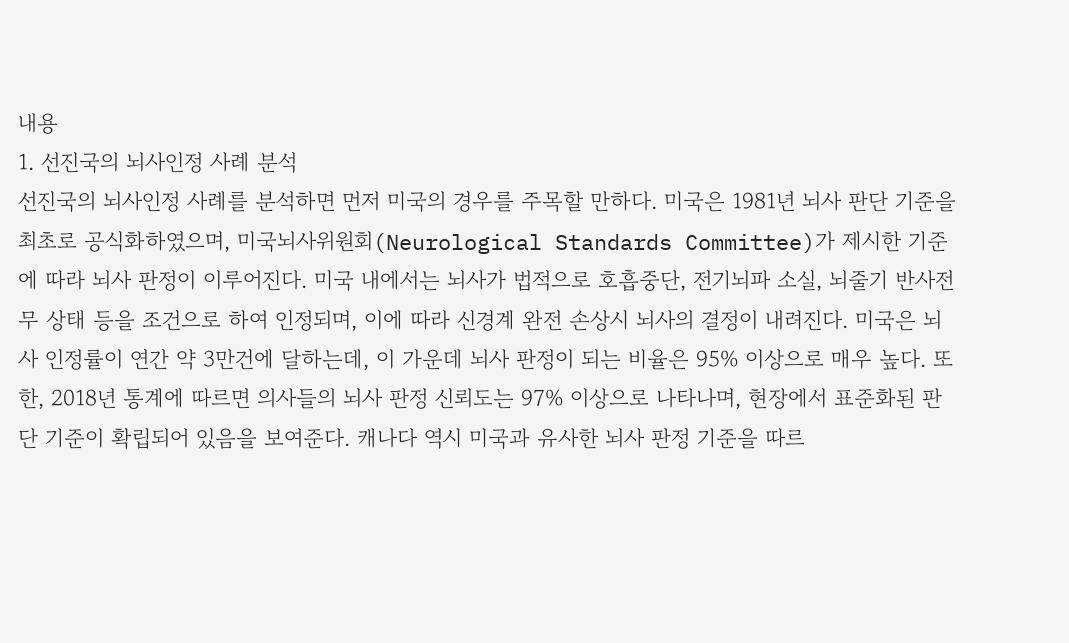내용
1. 선진국의 뇌사인정 사례 분석
선진국의 뇌사인정 사례를 분석하면 먼저 미국의 경우를 주목할 만하다. 미국은 1981년 뇌사 판단 기준을 최초로 공식화하였으며, 미국뇌사위원회(Neurological Standards Committee)가 제시한 기준에 따라 뇌사 판정이 이루어진다. 미국 내에서는 뇌사가 법적으로 호흡중단, 전기뇌파 소실, 뇌줄기 반사전무 상태 등을 조건으로 하여 인정되며, 이에 따라 신경계 완전 손상시 뇌사의 결정이 내려진다. 미국은 뇌사 인정률이 연간 약 3만건에 달하는데, 이 가운데 뇌사 판정이 되는 비율은 95% 이상으로 매우 높다. 또한, 2018년 통계에 따르면 의사들의 뇌사 판정 신뢰도는 97% 이상으로 나타나며, 현장에서 표준화된 판단 기준이 확립되어 있음을 보여준다. 캐나다 역시 미국과 유사한 뇌사 판정 기준을 따르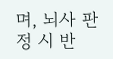며, 뇌사 판정 시 반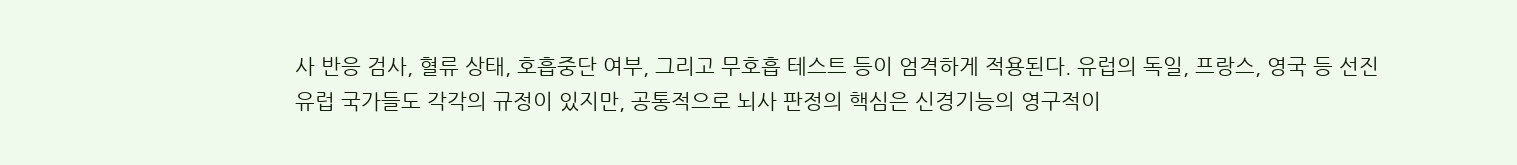사 반응 검사, 혈류 상태, 호흡중단 여부, 그리고 무호흡 테스트 등이 엄격하게 적용된다. 유럽의 독일, 프랑스, 영국 등 선진 유럽 국가들도 각각의 규정이 있지만, 공통적으로 뇌사 판정의 핵심은 신경기능의 영구적이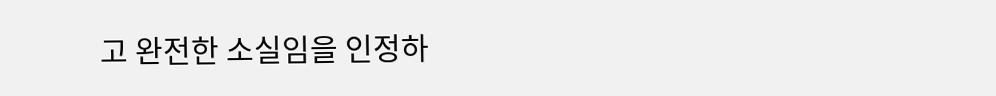고 완전한 소실임을 인정하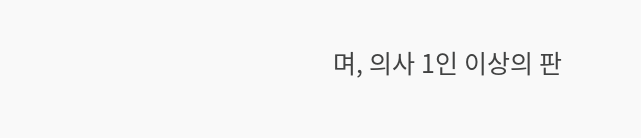며, 의사 1인 이상의 판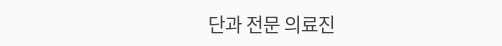단과 전문 의료진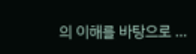의 이해를 바탕으로 …